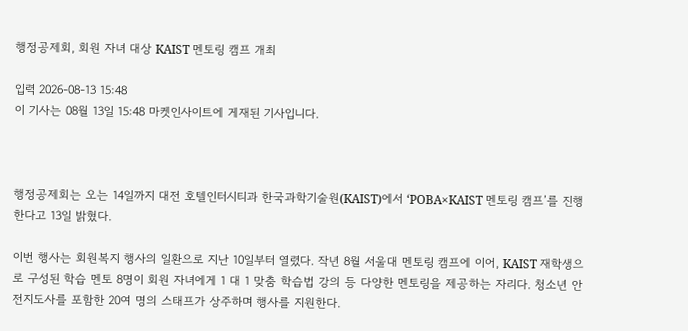행정공제회, 회원 자녀 대상 KAIST 멘토링 캠프 개최

입력 2026-08-13 15:48
이 기사는 08월 13일 15:48 마켓인사이트에 게재된 기사입니다.



행정공제회는 오는 14일까지 대전 호텔인터시티과 한국과학기술원(KAIST)에서 ‘POBA×KAIST 멘토링 캠프’를 진행한다고 13일 밝혔다.

이번 행사는 회원복지 행사의 일환으로 지난 10일부터 열렸다. 작년 8월 서울대 멘토링 캠프에 이어, KAIST 재학생으로 구성된 학습 멘토 8명이 회원 자녀에게 1 대 1 맞춤 학습법 강의 등 다양한 멘토링을 제공하는 자리다. 청소년 안전지도사를 포함한 20여 명의 스태프가 상주하며 행사를 지원한다.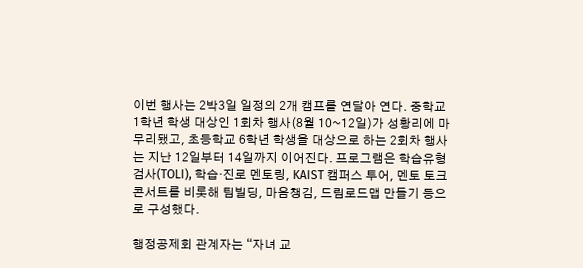이번 행사는 2박3일 일정의 2개 캠프를 연달아 연다. 중학교 1학년 학생 대상인 1회차 행사(8월 10~12일)가 성황리에 마무리됐고, 초등학교 6학년 학생을 대상으로 하는 2회차 행사는 지난 12일부터 14일까지 이어진다. 프로그램은 학습유형검사(TOLI), 학습·진로 멘토링, KAIST 캠퍼스 투어, 멘토 토크콘서트를 비롯해 팀빌딩, 마음챙김, 드림로드맵 만들기 등으로 구성했다.

행정공제회 관계자는 “자녀 교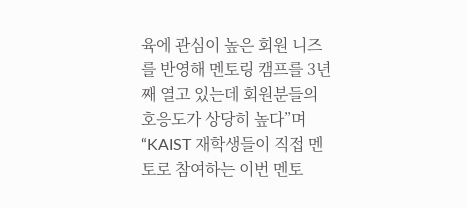육에 관심이 높은 회원 니즈를 반영해 멘토링 캠프를 3년째 열고 있는데 회원분들의 호응도가 상당히 높다”며 “KAIST 재학생들이 직접 멘토로 참여하는 이번 멘토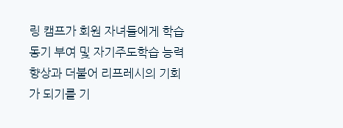링 캠프가 회원 자녀들에게 학습 동기 부여 및 자기주도학습 능력 향상과 더불어 리프레시의 기회가 되기를 기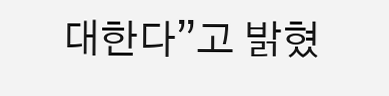대한다”고 밝혔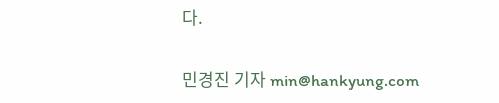다.

민경진 기자 min@hankyung.com